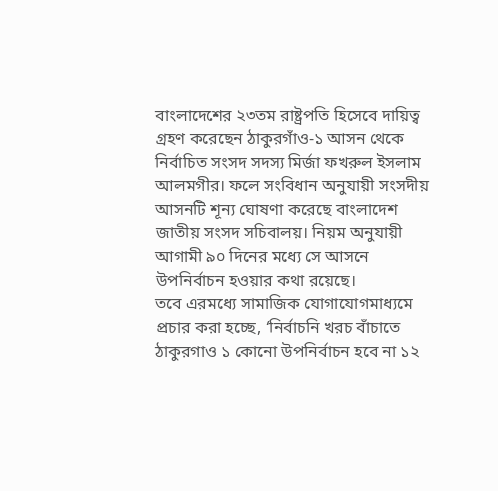বাংলাদেশের ২৩তম রাষ্ট্রপতি হিসেবে দায়িত্ব গ্রহণ করেছেন ঠাকুরগাঁও-১ আসন থেকে নির্বাচিত সংসদ সদস্য মির্জা ফখরুল ইসলাম আলমগীর। ফলে সংবিধান অনুযায়ী সংসদীয় আসনটি শূন্য ঘোষণা করেছে বাংলাদেশ জাতীয় সংসদ সচিবালয়। নিয়ম অনুযায়ী আগামী ৯০ দিনের মধ্যে সে আসনে উপনির্বাচন হওয়ার কথা রয়েছে।
তবে এরমধ্যে সামাজিক যোগাযোগমাধ্যমে প্রচার করা হচ্ছে, ‘নির্বাচনি খরচ বাঁচাতে ঠাকুরগাও ১ কোনো উপনির্বাচন হবে না ১২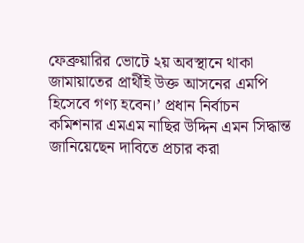ফেব্রুয়ারির ভোটে ২য় অবস্থানে থাকা জামায়াতের প্রার্থীই উক্ত আসনের এমপি হিসেবে গণ্য হবেন।’ প্রধান নির্বাচন কমিশনার এমএম নাছির উদ্দিন এমন সিদ্ধান্ত জানিয়েছেন দাবিতে প্রচার করা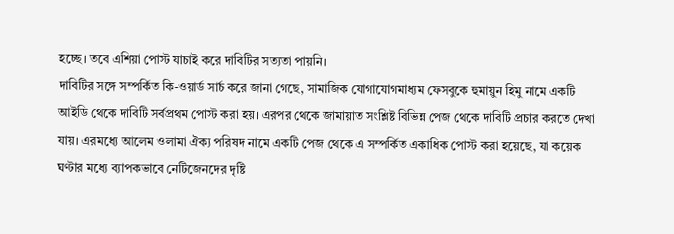হচ্ছে। তবে এশিয়া পোস্ট যাচাই করে দাবিটির সত্যতা পায়নি।
দাবিটির সঙ্গে সম্পর্কিত কি-ওয়ার্ড সার্চ করে জানা গেছে, সামাজিক যোগাযোগমাধ্যম ফেসবুকে হুমায়ুন হিমু নামে একটি আইডি থেকে দাবিটি সর্বপ্রথম পোস্ট করা হয়। এরপর থেকে জামায়াত সংশ্লিষ্ট বিভিন্ন পেজ থেকে দাবিটি প্রচার করতে দেখা যায়। এরমধ্যে আলেম ওলামা ঐক্য পরিষদ নামে একটি পেজ থেকে এ সম্পর্কিত একাধিক পোস্ট করা হয়েছে, যা কয়েক ঘণ্টার মধ্যে ব্যাপকভাবে নেটিজেনদের দৃষ্টি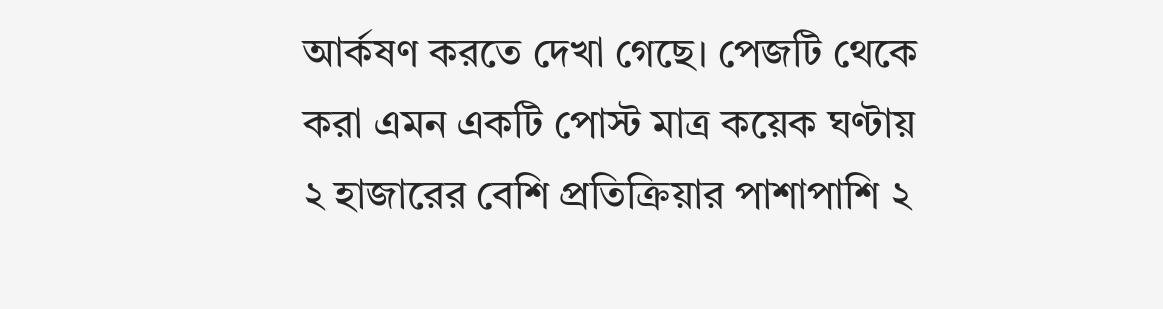আর্কষণ করতে দেখা গেছে। পেজটি থেকে করা এমন একটি পোস্ট মাত্র কয়েক ঘণ্টায় ২ হাজারের বেশি প্রতিক্রিয়ার পাশাপাশি ২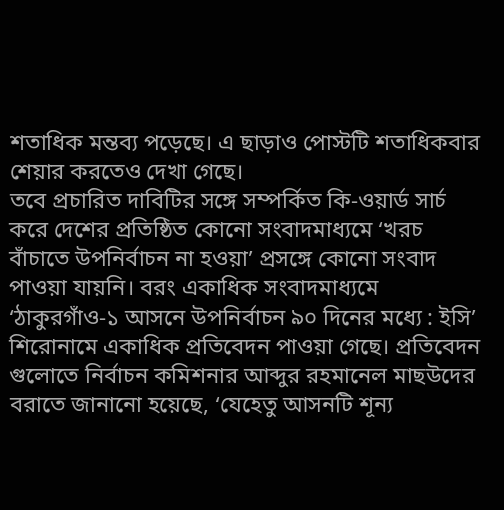শতাধিক মন্তব্য পড়েছে। এ ছাড়াও পোস্টটি শতাধিকবার শেয়ার করতেও দেখা গেছে।
তবে প্রচারিত দাবিটির সঙ্গে সম্পর্কিত কি-ওয়ার্ড সার্চ করে দেশের প্রতিষ্ঠিত কোনো সংবাদমাধ্যমে ‘খরচ বাঁচাতে উপনির্বাচন না হওয়া’ প্রসঙ্গে কোনো সংবাদ পাওয়া যায়নি। বরং একাধিক সংবাদমাধ্যমে ‘ঠাকুরগাঁও-১ আসনে উপনির্বাচন ৯০ দিনের মধ্যে : ইসি’ শিরোনামে একাধিক প্রতিবেদন পাওয়া গেছে। প্রতিবেদন গুলোতে নির্বাচন কমিশনার আব্দুর রহমানেল মাছউদের বরাতে জানানো হয়েছে, ‘যেহেতু আসনটি শূন্য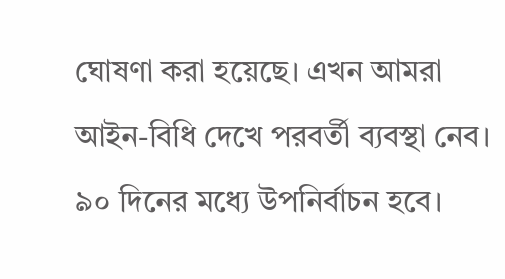ঘোষণা করা হয়েছে। এখন আমরা আইন-বিধি দেখে পরবর্তী ব্যবস্থা নেব। ৯০ দিনের মধ্যে উপনির্বাচন হবে।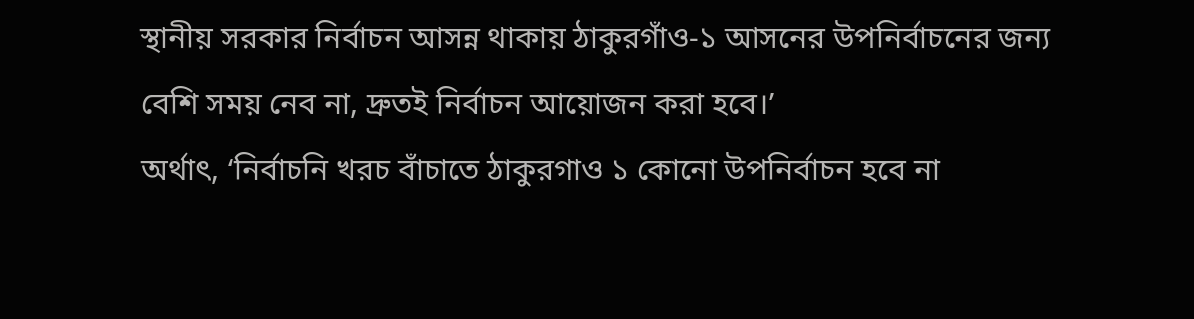স্থানীয় সরকার নির্বাচন আসন্ন থাকায় ঠাকুরগাঁও-১ আসনের উপনির্বাচনের জন্য বেশি সময় নেব না, দ্রুতই নির্বাচন আয়োজন করা হবে।’
অর্থাৎ, ‘নির্বাচনি খরচ বাঁচাতে ঠাকুরগাও ১ কোনো উপনির্বাচন হবে না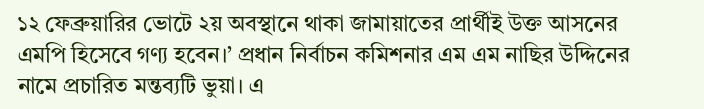১২ ফেব্রুয়ারির ভোটে ২য় অবস্থানে থাকা জামায়াতের প্রার্থীই উক্ত আসনের এমপি হিসেবে গণ্য হবেন।’ প্রধান নির্বাচন কমিশনার এম এম নাছির উদ্দিনের নামে প্রচারিত মন্তব্যটি ভুয়া। এ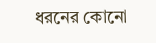ধরনের কোনো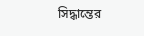সিদ্ধান্তের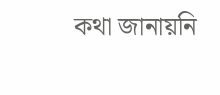কথা জানায়নি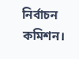নির্বাচন কমিশন।